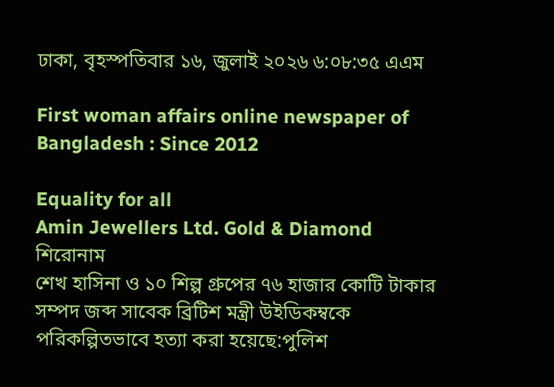ঢাকা, বৃহস্পতিবার ১৬, জুলাই ২০২৬ ৬:০৮:৩৫ এএম

First woman affairs online newspaper of Bangladesh : Since 2012

Equality for all
Amin Jewellers Ltd. Gold & Diamond
শিরোনাম
শেখ হাসিনা ও ১০ শিল্প গ্রুপের ৭৬ হাজার কোটি টাকার সম্পদ জব্দ সাবেক ব্রিটিশ মন্ত্রী উইডিকম্বকে পরিকল্পিতভাবে হত্যা করা হয়েছে:পুলিশ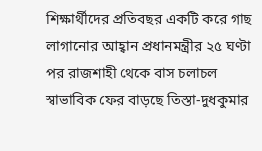শিক্ষার্থীদের প্রতিবছর একটি করে গাছ লাগানোর আহ্বান প্রধানমন্ত্রীর ২৫ ঘণ্টা পর রাজশাহী থেকে বাস চলাচল স্বাভাবিক ফের বাড়ছে তিস্তা-দুধকুমার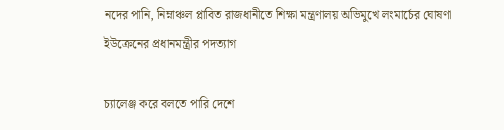নদের পানি, নিম্নাঞ্চল প্লাবিত রাজধানীতে শিক্ষা মন্ত্রণালয় অভিমুখে লংমার্চের ঘোষণা ইউক্রেনের প্রধানমন্ত্রীর পদত্যাগ

চ্যালেঞ্জ করে বলতে পারি দেশে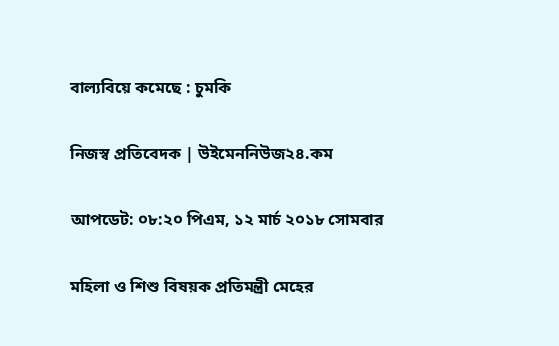বাল্যবিয়ে কমেছে : চুমকি

নিজস্ব প্রতিবেদক | উইমেননিউজ২৪.কম

আপডেট: ০৮:২০ পিএম, ১২ মার্চ ২০১৮ সোমবার

মহিলা ও শিশু বিষয়ক প্রতিমন্ত্রী মেহের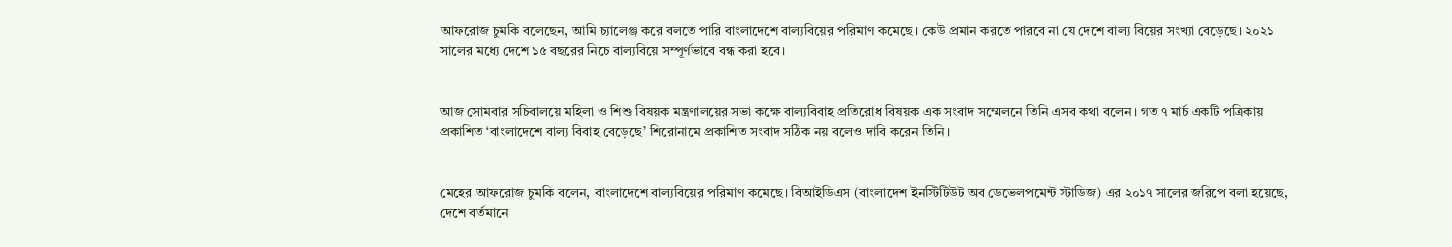আফরোজ চুমকি বলেছেন, আমি চ্যালেঞ্জ করে বলতে পারি বাংলাদেশে বাল্যবিয়ের পরিমাণ কমেছে। কেউ প্রমান করতে পারবে না যে দেশে বাল্য বিয়ের সংখ্যা বেড়েছে। ২০২১ সালের মধ্যে দেশে ১৫ বছরের নিচে বাল্যবিয়ে সম্পূর্ণভাবে বন্ধ করা হবে।


আজ সোমবার সচিবালয়ে মহিলা ও শিশু বিষয়ক মন্ত্রণালয়ের সভা কক্ষে বাল্যবিবাহ প্রতিরোধ বিষয়ক এক সংবাদ সম্মেলনে তিনি এসব কথা বলেন। গত ৭ মার্চ একটি পত্রিকায় প্রকাশিত ‘বাংলাদেশে বাল্য বিবাহ বেড়েছে’ শিরোনামে প্রকাশিত সংবাদ সঠিক নয় বলেও দাবি করেন তিনি।


মেহের আফরোজ চুমকি বলেন, বাংলাদেশে বাল্যবিয়ের পরিমাণ কমেছে। বিআইডিএস (বাংলাদেশ ইনস্টিটিউট অব ডেভেলপমেন্ট স্টাডিজ) এর ২০১৭ সালের জরিপে বলা হয়েছে, দেশে বর্তমানে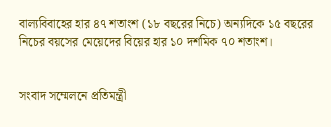বাল্যবিবাহের হার ৪৭ শতাংশ (১৮ বছরের নিচে) অন্যদিকে ১৫ বছরের নিচের বয়সের মেয়েদের বিয়ের হার ১০ দশমিক ৭০ শতাংশ।


সংবাদ সম্মেলনে প্রতিমন্ত্রী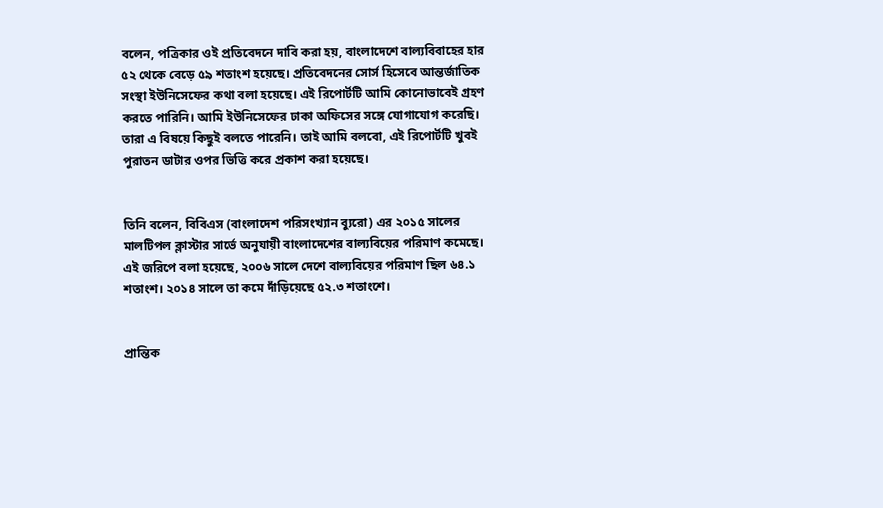বলেন, পত্রিকার ওই প্রতিবেদনে দাবি করা হয়, বাংলাদেশে বাল্যবিবাহের হার ৫২ থেকে বেড়ে ৫৯ শতাংশ হয়েছে। প্রতিবেদনের সোর্স হিসেবে আন্তর্জাতিক সংস্থা ইউনিসেফের কথা বলা হয়েছে। এই রিপোর্টটি আমি কোনোভাবেই গ্রহণ করতে পারিনি। আমি ইউনিসেফের ঢাকা অফিসের সঙ্গে যোগাযোগ করেছি। তারা এ বিষয়ে কিছুই বলতে পারেনি। তাই আমি বলবো, এই রিপোর্টটি খুবই পুরাতন ডাটার ওপর ভিত্তি করে প্রকাশ করা হয়েছে।


তিনি বলেন, বিবিএস (বাংলাদেশ পরিসংখ্যান ব্যুরো) এর ২০১৫ সালের মালটিপল ক্লাস্টার সার্ভে অনুযায়ী বাংলাদেশের বাল্যবিয়ের পরিমাণ কমেছে। এই জরিপে বলা হয়েছে, ২০০৬ সালে দেশে বাল্যবিয়ের পরিমাণ ছিল ৬৪.১ শতাংশ। ২০১৪ সালে তা কমে দাঁড়িয়েছে ৫২.৩ শতাংশে।


প্রান্তিক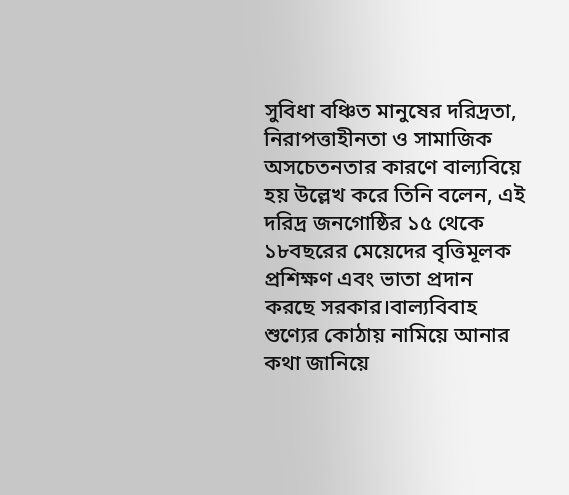সুবিধা বঞ্চিত মানুষের দরিদ্রতা, নিরাপত্তাহীনতা ও সামাজিক অসচেতনতার কারণে বাল্যবিয়ে হয় উল্লেখ করে তিনি বলেন, এই দরিদ্র জনগোষ্ঠির ১৫ থেকে ১৮বছরের মেয়েদের বৃত্তিমূলক প্রশিক্ষণ এবং ভাতা প্রদান করছে সরকার।বাল্যবিবাহ শুণ্যের কোঠায় নামিয়ে আনার কথা জানিয়ে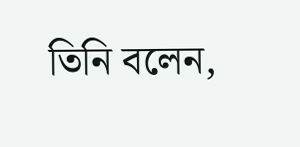তিনি বলেন,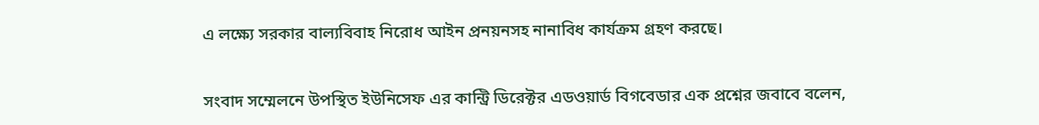এ লক্ষ্যে সরকার বাল্যবিবাহ নিরোধ আইন প্রনয়নসহ নানাবিধ কার্যক্রম গ্রহণ করছে।


সংবাদ সম্মেলনে উপস্থিত ইউনিসেফ এর কান্ট্রি ডিরেক্টর এডওয়ার্ড বিগবেডার এক প্রশ্নের জবাবে বলেন,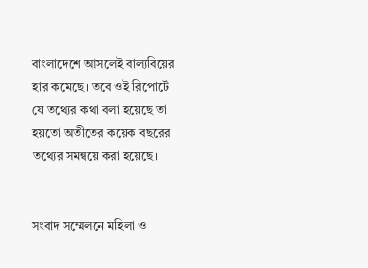বাংলাদেশে আসলেই বাল্যবিয়ের হার কমেছে। তবে ওই রিপোর্টে যে তথ্যের কথা বলা হয়েছে তা হয়তো অতীতের কয়েক বছরের তথ্যের সমন্বয়ে করা হয়েছে।


সংবাদ সম্মেলনে মহিলা ও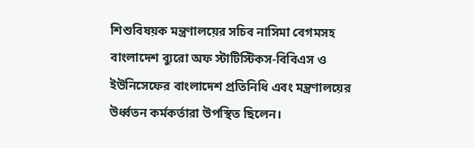শিশুবিষয়ক মন্ত্রণালয়ের সচিব নাসিমা বেগমসহ বাংলাদেশ ব্যুরো অফ স্টাটিস্টিকস-বিবিএস ও ইউনিসেফের বাংলাদেশ প্রতিনিধি এবং মন্ত্রণালয়ের উর্ধ্বতন কর্মকর্তারা উপস্থিত ছিলেন।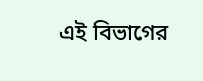এই বিভাগের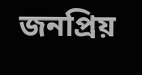জনপ্রিয়